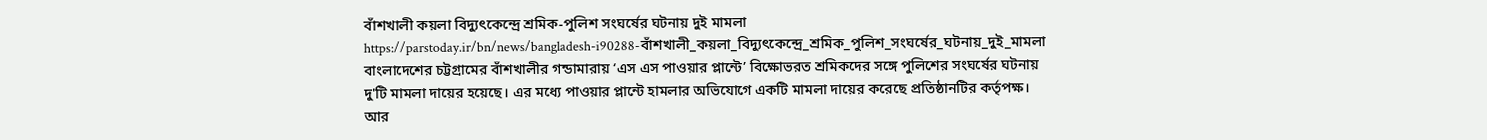বাঁশখালী কয়লা বিদ্যুৎকেন্দ্রে শ্রমিক-পুলিশ সংঘর্ষের ঘটনায় দুই মামলা
https://parstoday.ir/bn/news/bangladesh-i90288-বাঁশখালী_কয়লা_বিদ্যুৎকেন্দ্রে_শ্রমিক_পুলিশ_সংঘর্ষের_ঘটনায়_দুই_মামলা
বাংলাদেশের চট্টগ্রামের বাঁশখালীর গন্ডামারায় ‘এস এস পাওয়ার প্লান্টে’ বিক্ষোভরত শ্রমিকদের সঙ্গে পুলিশের সংঘর্ষের ঘটনায় দু'টি মামলা দায়ের হয়েছে। এর মধ্যে পাওয়ার প্লান্টে হামলার অভিযোগে একটি মামলা দায়ের করেছে প্রতিষ্ঠানটির কর্তৃপক্ষ। আর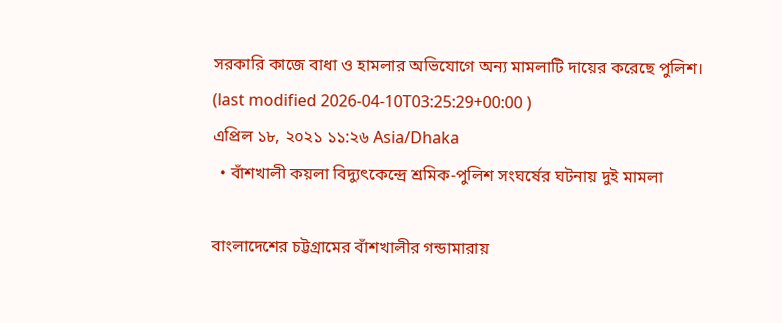সরকারি কাজে বাধা ও হামলার অভিযোগে অন্য মামলাটি দায়ের করেছে পুলিশ।
(last modified 2026-04-10T03:25:29+00:00 )
এপ্রিল ১৮, ২০২১ ১১:২৬ Asia/Dhaka
  • বাঁশখালী কয়লা বিদ্যুৎকেন্দ্রে শ্রমিক-পুলিশ সংঘর্ষের ঘটনায় দুই মামলা

বাংলাদেশের চট্টগ্রামের বাঁশখালীর গন্ডামারায়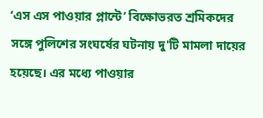‘এস এস পাওয়ার প্লান্টে’ বিক্ষোভরত শ্রমিকদের সঙ্গে পুলিশের সংঘর্ষের ঘটনায় দু'টি মামলা দায়ের হয়েছে। এর মধ্যে পাওয়ার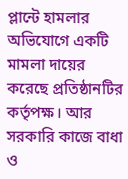প্লান্টে হামলার অভিযোগে একটি মামলা দায়ের করেছে প্রতিষ্ঠানটির কর্তৃপক্ষ। আর সরকারি কাজে বাধা ও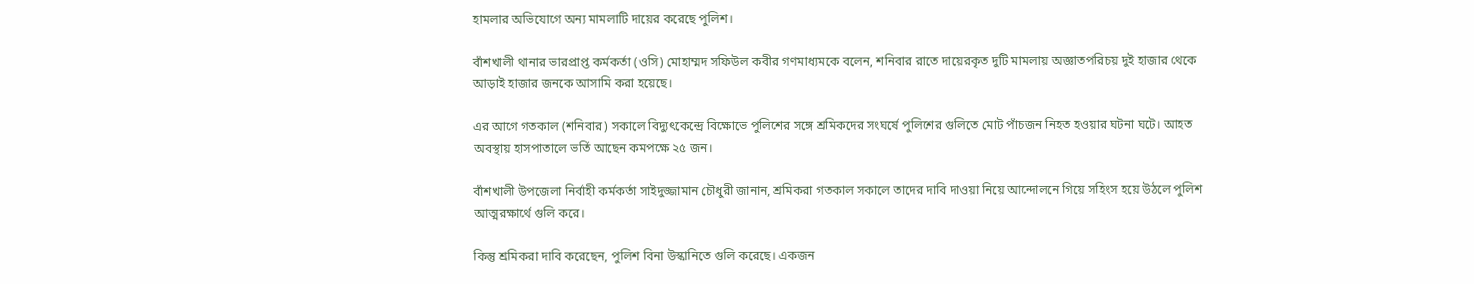হামলার অভিযোগে অন্য মামলাটি দায়ের করেছে পুলিশ।

বাঁশখালী থানার ভারপ্রাপ্ত কর্মকর্তা (ওসি) মোহাম্মদ সফিউল কবীর গণমাধ্যমকে বলেন, শনিবার রাতে দায়েরকৃত দুটি মামলায় অজ্ঞাতপরিচয় দুই হাজার থেকে আড়াই হাজার জনকে আসামি করা হয়েছে।

এর আগে গতকাল (শনিবার) সকালে বিদ্যুৎকেন্দ্রে বিক্ষোভে পুলিশের সঙ্গে শ্রমিকদের সংঘর্ষে পুলিশের গুলিতে মোট পাঁচজন নিহত হওয়ার ঘটনা ঘটে। আহত অবস্থায় হাসপাতালে ভর্তি আছেন কমপক্ষে ২৫ জন।

বাঁশখালী উপজেলা নির্বাহী কর্মকর্তা সাইদুজ্জামান চৌধুরী জানান, শ্রমিকরা গতকাল সকালে তাদের দাবি দাওয়া নিয়ে আন্দোলনে গিয়ে সহিংস হয়ে উঠলে পুলিশ আত্মরক্ষার্থে গুলি করে।

কিন্তু শ্রমিকরা দাবি করেছেন, পুলিশ বিনা উস্কানিতে গুলি করেছে। একজন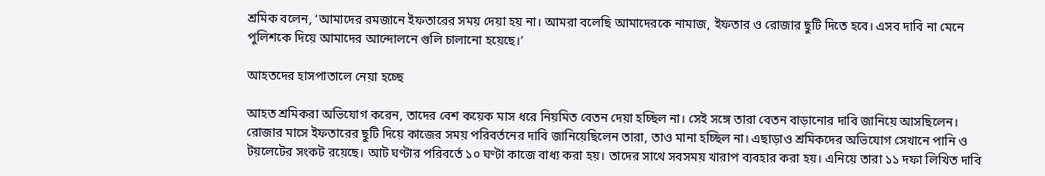শ্রমিক বলেন, ‘আমাদের রমজানে ইফতারের সময় দেয়া হয় না। আমরা বলেছি আমাদেরকে নামাজ, ইফতার ও রোজার ছুটি দিতে হবে। এসব দাবি না মেনে পুলিশকে দিয়ে আমাদের আন্দোলনে গুলি চালানো হয়েছে।’

আহতদের হাসপাতালে নেয়া হচ্ছে

আহত শ্রমিকরা অভিযোগ করেন, তাদের বেশ কয়েক মাস ধরে নিয়মিত বেতন দেয়া হচ্ছিল না। সেই সঙ্গে তারা বেতন বাড়ানোর দাবি জানিয়ে আসছিলেন। রোজার মাসে ইফতারের ছুটি দিয়ে কাজের সময় পরিবর্তনের দাবি জানিয়েছিলেন তারা, তাও মানা হচ্ছিল না। এছাড়াও শ্রমিকদের অভিযোগ সেখানে পানি ও টয়লেটের সংকট রয়েছে। আট ঘণ্টার পরিবর্তে ১০ ঘণ্টা কাজে বাধ্য করা হয়। তাদের সাথে সবসময় খারাপ ব্যবহার করা হয়। এনিয়ে তারা ১১ দফা লিখিত দাবি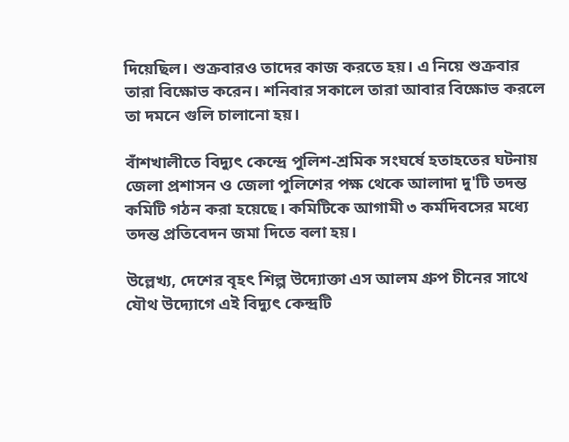দিয়েছিল। শুক্রবারও তাদের কাজ করতে হয়। এ নিয়ে শুক্রবার তারা বিক্ষোভ করেন। শনিবার সকালে তারা আবার বিক্ষোভ করলে তা দমনে গুলি চালানো হয়।

বাঁশখালীতে বিদ্যুৎ কেন্দ্রে পুলিশ-শ্রমিক সংঘর্ষে হতাহতের ঘটনায় জেলা প্রশাসন ও জেলা পুলিশের পক্ষ থেকে আলাদা দু'টি তদন্ত কমিটি গঠন করা হয়েছে। কমিটিকে আগামী ৩ কর্মদিবসের মধ্যে তদন্ত প্রতিবেদন জমা দিতে বলা হয়।

উল্লেখ্য, দেশের বৃহৎ শিল্প উদ্যোক্তা এস আলম গ্রুপ চীনের সাথে যৌথ উদ্যোগে এই বিদ্যুৎ কেন্দ্রটি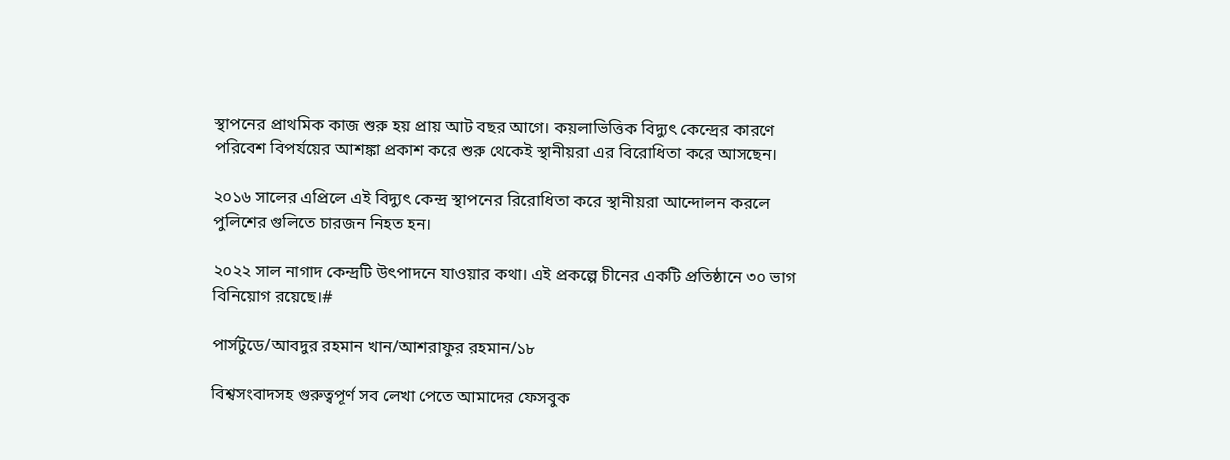স্থাপনের প্রাথমিক কাজ শুরু হয় প্রায় আট বছর আগে। কয়লাভিত্তিক বিদ্যুৎ কেন্দ্রের কারণে পরিবেশ বিপর্যয়ের আশঙ্কা প্রকাশ করে শুরু থেকেই স্থানীয়রা এর বিরোধিতা করে আসছেন।

২০১৬ সালের এপ্রিলে এই বিদ্যুৎ কেন্দ্র স্থাপনের রিরোধিতা করে স্থানীয়রা আন্দোলন করলে পুলিশের গুলিতে চারজন নিহত হন।

২০২২ সাল নাগাদ কেন্দ্রটি উৎপাদনে যাওয়ার কথা। এই প্রকল্পে চীনের একটি প্রতিষ্ঠানে ৩০ ভাগ বিনিয়োগ রয়েছে।#

পার্সটুডে/আবদুর রহমান খান/আশরাফুর রহমান/১৮

বিশ্বসংবাদসহ গুরুত্বপূর্ণ সব লেখা পেতে আমাদের ফেসবুক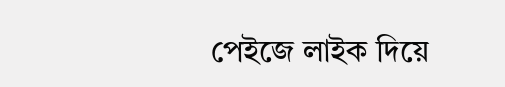পেইজে লাইক দিয়ে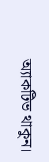অ্যাকটিভ থাকুন।